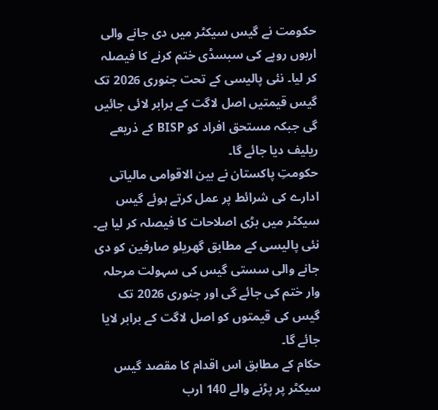حکومت نے گیس سیکٹر میں دی جانے والی اربوں روپے کی سبسڈی ختم کرنے کا فیصلہ کر لیا۔ نئی پالیسی کے تحت جنوری 2026 تک گیس قیمتیں اصل لاگت کے برابر لائی جائیں گی جبکہ مستحق افراد کو BISP کے ذریعے ریلیف دیا جائے گا۔
حکومتِ پاکستان نے بین الاقوامی مالیاتی ادارے کی شرائط پر عمل کرتے ہوئے گیس سیکٹر میں بڑی اصلاحات کا فیصلہ کر لیا ہے۔ نئی پالیسی کے مطابق گھریلو صارفین کو دی جانے والی سستی گیس کی سہولت مرحلہ وار ختم کی جائے گی اور جنوری 2026 تک گیس کی قیمتوں کو اصل لاگت کے برابر لایا جائے گا۔
حکام کے مطابق اس اقدام کا مقصد گیس سیکٹر پر پڑنے والے 140 ارب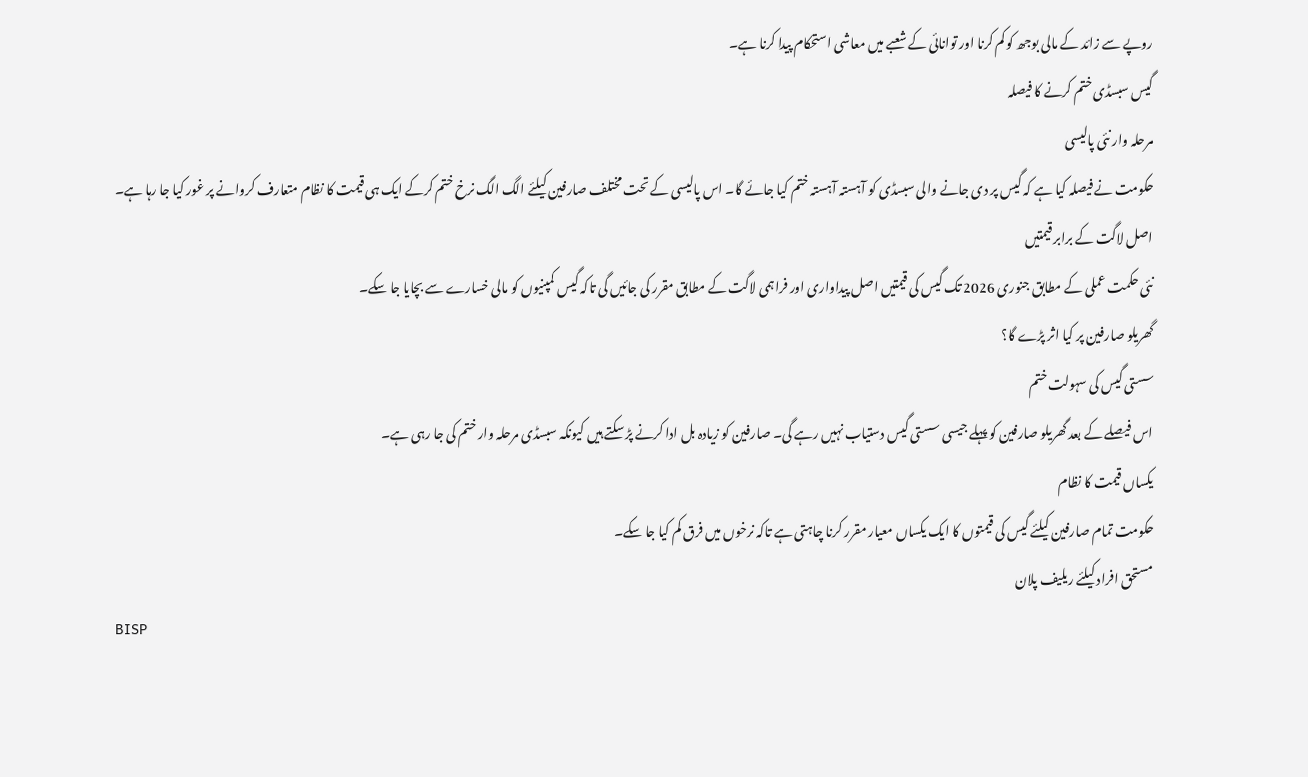روپے سے زائد کے مالی بوجھ کو کم کرنا اور توانائی کے شعبے میں معاشی استحکام پیدا کرنا ہے۔
گیس سبسڈی ختم کرنے کا فیصلہ
مرحلہ وار نئی پالیسی
حکومت نے فیصلہ کیا ہے کہ گیس پر دی جانے والی سبسڈی کو آہستہ آہستہ ختم کیا جائے گا۔ اس پالیسی کے تحت مختلف صارفین کیلئے الگ الگ نرخ ختم کرکے ایک ہی قیمت کا نظام متعارف کروانے پر غور کیا جا رہا ہے۔
اصل لاگت کے برابر قیمتیں
نئی حکمت عملی کے مطابق جنوری 2026 تک گیس کی قیمتیں اصل پیداواری اور فراہمی لاگت کے مطابق مقرر کی جائیں گی تاکہ گیس کمپنیوں کو مالی خسارے سے بچایا جا سکے۔
گھریلو صارفین پر کیا اثر پڑے گا؟
سستی گیس کی سہولت ختم
اس فیصلے کے بعد گھریلو صارفین کو پہلے جیسی سستی گیس دستیاب نہیں رہے گی۔ صارفین کو زیادہ بل ادا کرنے پڑ سکتے ہیں کیونکہ سبسڈی مرحلہ وار ختم کی جا رہی ہے۔
یکساں قیمت کا نظام
حکومت تمام صارفین کیلئے گیس کی قیمتوں کا ایک یکساں معیار مقرر کرنا چاہتی ہے تاکہ نرخوں میں فرق کم کیا جا سکے۔
مستحق افراد کیلئے ریلیف پلان
BISP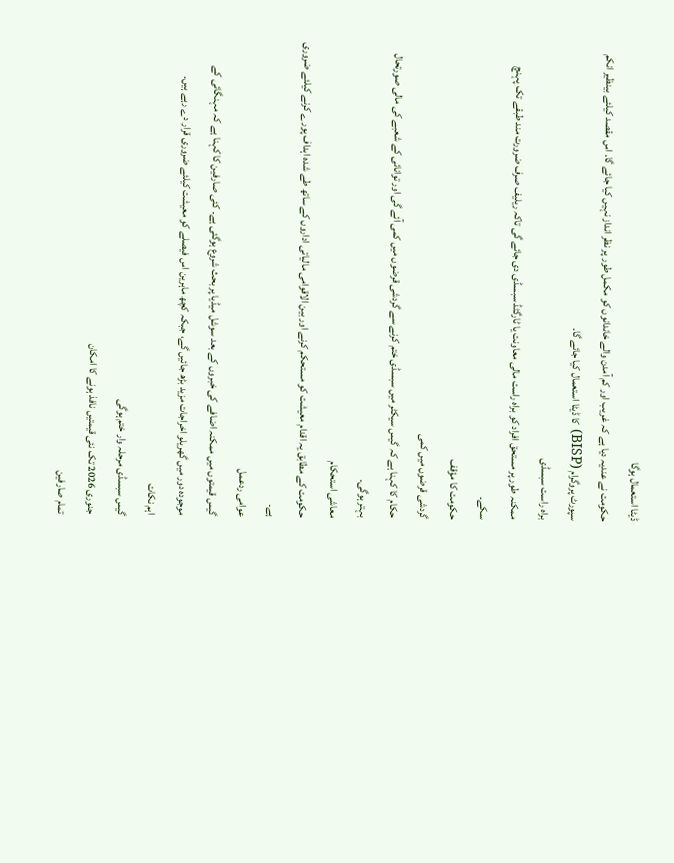ڈیٹا استعمال ہوگا
حکومت نے عندیہ دیا ہے کہ غریب اور کم آمدن والے خاندانوں کو مکمل طور پر نظر انداز نہیں کیا جائے گا۔ اس مقصد کیلئے بینظیر انکم سپورٹ پروگرام (BISP) کا ڈیٹا استعمال کیا جائے گا۔
براہ راست سبسڈی
ممکنہ طور پر مستحق افراد کو براہ راست مالی معاونت یا ٹارگٹڈ سبسڈی دی جائے گی تاکہ ریلیف صرف ضرورت مند طبقے تک پہنچ سکے۔
حکومت کا مؤقف
گردشی قرضوں میں کمی
حکام کا کہنا ہے کہ گیس سیکٹر میں سبسڈی ختم کرنے سے گردشی قرضوں میں کمی آئے گی اور توانائی کے شعبے کی مالی صورتحال بہتر ہوگی۔
معاشی استحکام
حکومت کے مطابق یہ اقدام معیشت کو مستحکم کرنے اور بین الاقوامی مالیاتی اداروں کے ساتھ طے شدہ اہداف پورے کرنے کیلئے ضروری ہے۔
عوامی ردعمل
گیس قیمتوں میں ممکنہ اضافے کی خبروں کے بعد سوشل میڈیا پر بحث شروع ہوگئی ہے۔ کئی صارفین کا کہنا ہے کہ مہنگائی کے موجودہ دور میں گھریلو اخراجات مزید بڑھ جائیں گے، جبکہ کچھ ماہرین اس فیصلے کو معیشت کیلئے ضروری قرار دے رہے ہیں۔
اہم نکات
گیس سبسڈی مرحلہ وار ختم ہوگی
جنوری 2026 تک نئی قیمتیں نافذ ہونے کا امکان
تمام صارفین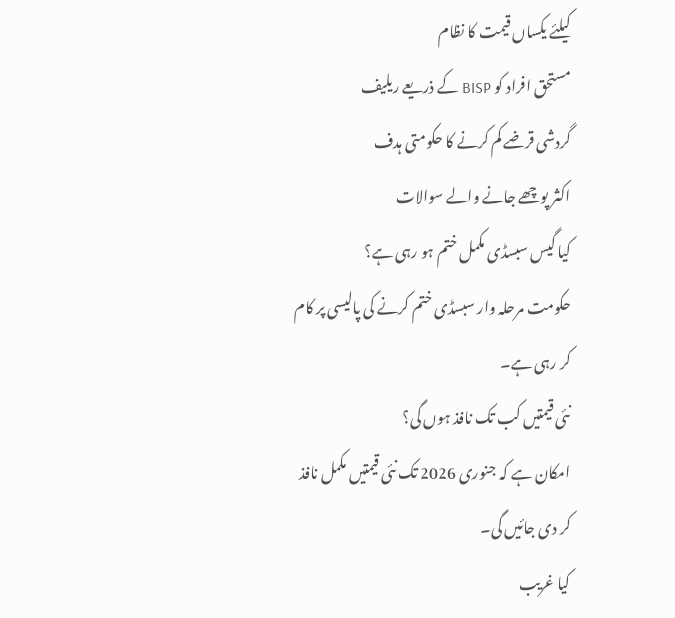کیلئے یکساں قیمت کا نظام
مستحق افراد کو BISP کے ذریعے ریلیف
گردشی قرضے کم کرنے کا حکومتی ہدف
اکثر پوچھے جانے والے سوالات
کیا گیس سبسڈی مکمل ختم ہو رہی ہے؟
حکومت مرحلہ وار سبسڈی ختم کرنے کی پالیسی پر کام کر رہی ہے۔
نئی قیمتیں کب تک نافذ ہوں گی؟
امکان ہے کہ جنوری 2026 تک نئی قیمتیں مکمل نافذ کر دی جائیں گی۔
کیا غریب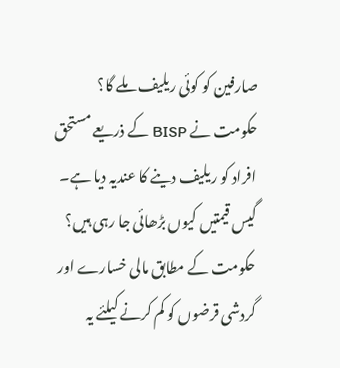صارفین کو کوئی ریلیف ملے گا؟
حکومت نے BISP کے ذریعے مستحق افراد کو ریلیف دینے کا عندیہ دیا ہے۔
گیس قیمتیں کیوں بڑھائی جا رہی ہیں؟
حکومت کے مطابق مالی خسارے اور گردشی قرضوں کو کم کرنے کیلئے یہ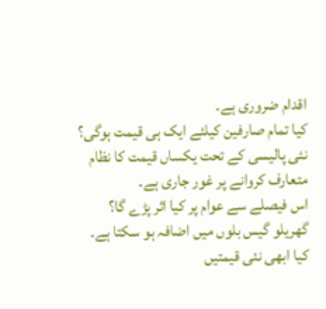اقدام ضروری ہے۔
کیا تمام صارفین کیلئے ایک ہی قیمت ہوگی؟
نئی پالیسی کے تحت یکساں قیمت کا نظام متعارف کروانے پر غور جاری ہے۔
اس فیصلے سے عوام پر کیا اثر پڑے گا؟
گھریلو گیس بلوں میں اضافہ ہو سکتا ہے۔
کیا ابھی نئی قیمتیں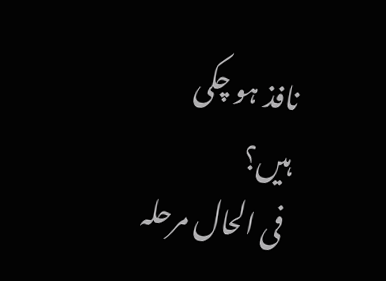نافذ ہو چکی ہیں؟
فی الحال مرحلہ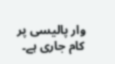وار پالیسی پر کام جاری ہے۔